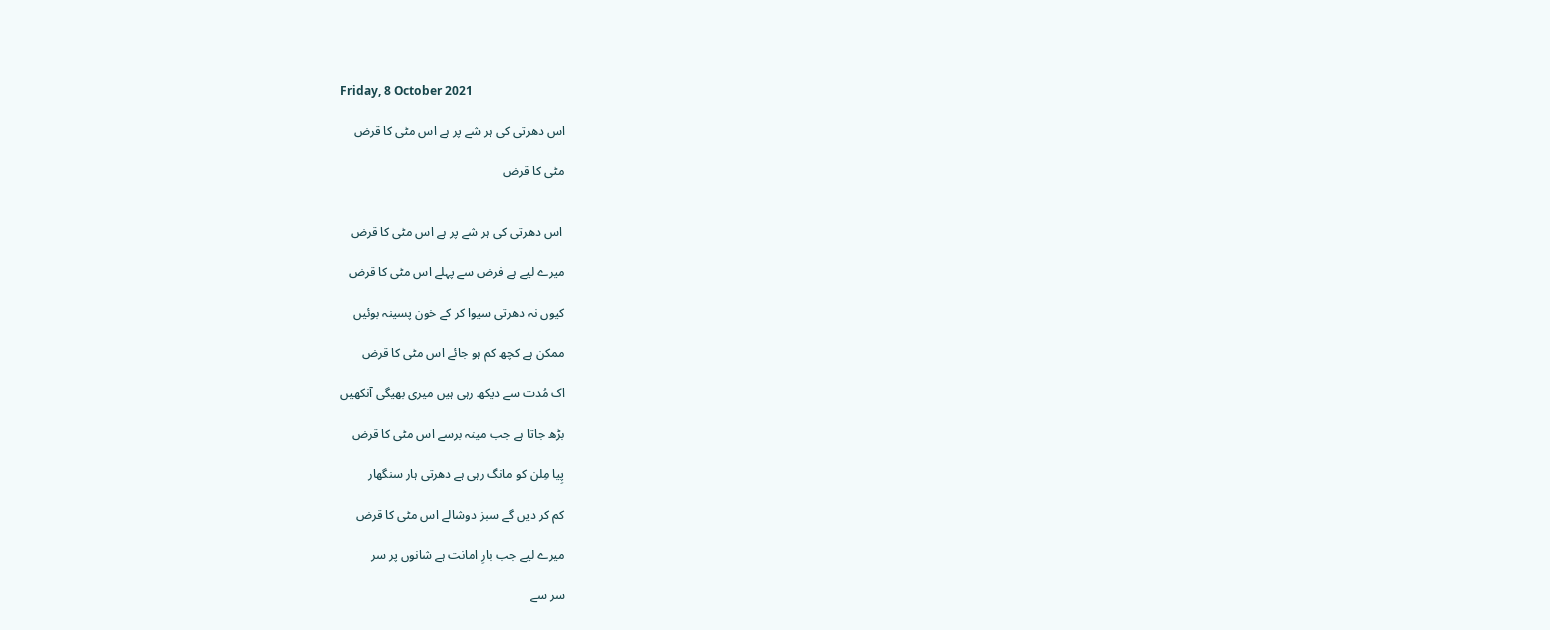Friday, 8 October 2021

اس دھرتی کی ہر شے پر ہے اس مٹی کا قرض

مٹی کا قرض


 اس دھرتی کی ہر شے پر ہے اس مٹی کا قرض

میرے لیے ہے فرض سے پہلے اس مٹی کا قرض

کیوں نہ دھرتی سیوا کر کے خون پسینہ بوئیں

ممکن ہے کچھ کم ہو جائے اس مٹی کا قرض

اک مُدت سے دیکھ رہی ہیں میری بھیگی آنکھیں

بڑھ جاتا ہے جب مینہ برسے اس مٹی کا قرض

پِیا مِلن کو مانگ رہی ہے دھرتی ہار سنگھار

کم کر دیں گے سبز دوشالے اس مٹی کا قرض

میرے لیے جب بارِ امانت ہے شانوں پر سر

سر سے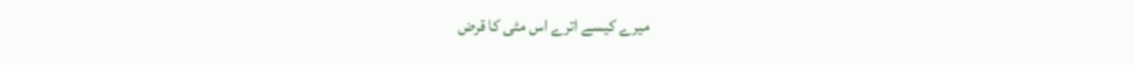میرے کیسے اترے اس مٹی کا قرض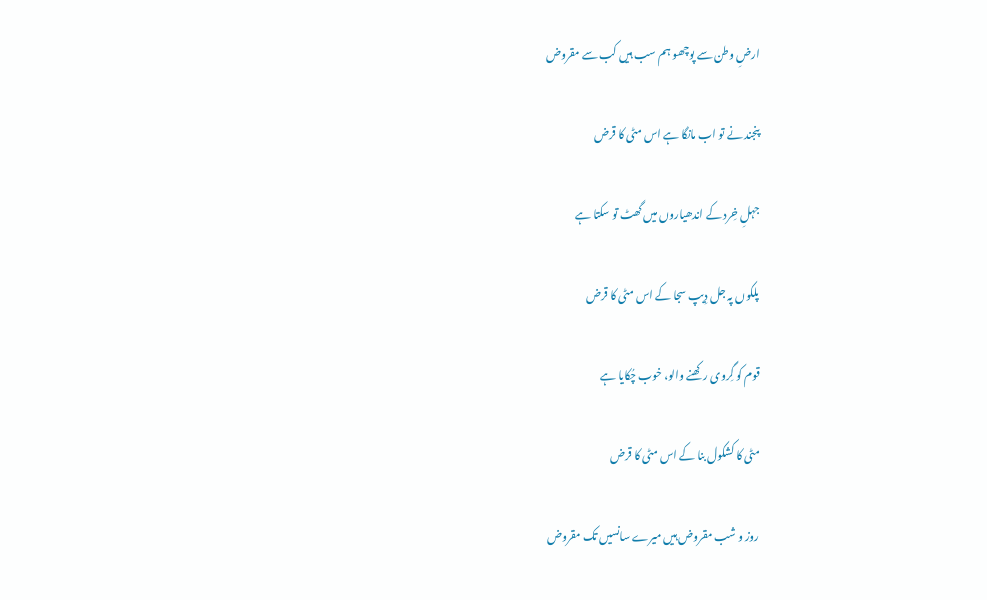ارضِ وطن سے پوچھو ہم سب ہیں کب سے مقروض

پنجند نے تو اب مانگا ہے اس مٹی کا قرض

جہلِ خِرد کے اندھیاروں میں گھٹ تو سکتا ہے

پلکوں پہ جل دِیپ سجا کے اس مٹی کا قرض

قوم کو گِروی رکھنے والو، خوب چُکایا ہے

مٹی کا کشکول بنا کے اس مٹی کا قرض

روز و شب مقروض ہیں میرے سانسیں تک مقروض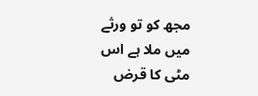مجھ کو تو ورثے میں ملا ہے اس مٹی کا قرض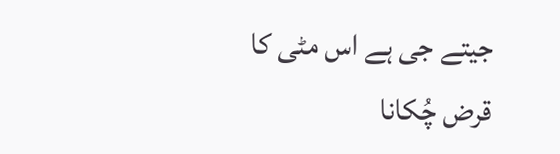جیتے جی ہے اس مٹی کا قرض چُکانا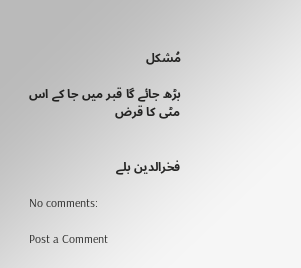مُشکل

بڑھ جائے گا قبر میں جا کے اس مٹی کا قرض


فخرالدین بلے

No comments:

Post a Comment